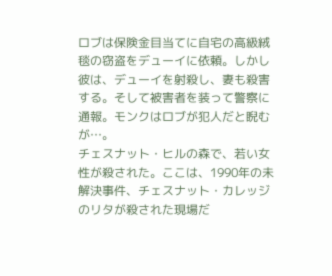ロブは保険金目当てに自宅の高級絨毯の窃盗をデューイに依頼。しかし彼は、デューイを射殺し、妻も殺害する。そして被害者を装って警察に通報。モンクはロブが犯人だと睨むが…。
チェスナット・ヒルの森で、若い女性が殺された。ここは、1990年の未解決事件、チェスナット・カレッジのリタが殺された現場だ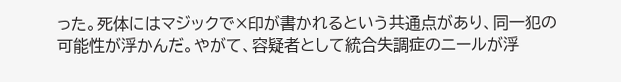った。死体にはマジックで×印が書かれるという共通点があり、同一犯の可能性が浮かんだ。やがて、容疑者として統合失調症のニールが浮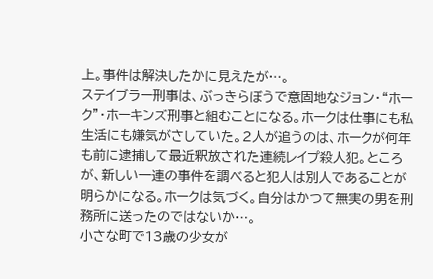上。事件は解決したかに見えたが…。
ステイブラー刑事は、ぶっきらぼうで意固地なジョン・“ホーク”・ホーキンズ刑事と組むことになる。ホークは仕事にも私生活にも嫌気がさしていた。2人が追うのは、ホークが何年も前に逮捕して最近釈放された連続レイプ殺人犯。ところが、新しい一連の事件を調べると犯人は別人であることが明らかになる。ホークは気づく。自分はかつて無実の男を刑務所に送ったのではないか…。
小さな町で13歳の少女が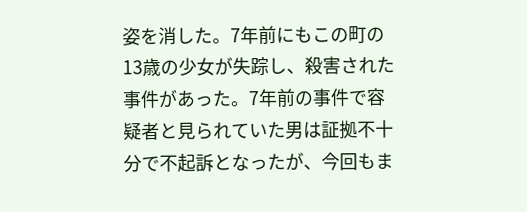姿を消した。7年前にもこの町の13歳の少女が失踪し、殺害された事件があった。7年前の事件で容疑者と見られていた男は証拠不十分で不起訴となったが、今回もま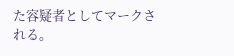た容疑者としてマークされる。